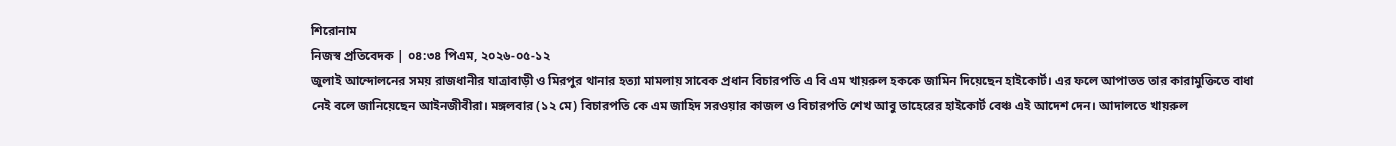শিরোনাম
নিজস্ব প্রতিবেদক | ০৪:৩৪ পিএম, ২০২৬-০৫-১২
জুলাই আন্দোলনের সময় রাজধানীর যাত্রাবাড়ী ও মিরপুর থানার হত্যা মামলায় সাবেক প্রধান বিচারপতি এ বি এম খায়রুল হককে জামিন দিয়েছেন হাইকোর্ট। এর ফলে আপাতত তার কারামুক্তিতে বাধা নেই বলে জানিয়েছেন আইনজীবীরা। মঙ্গলবার (১২ মে) বিচারপতি কে এম জাহিদ সরওয়ার কাজল ও বিচারপতি শেখ আবু তাহেরের হাইকোর্ট বেঞ্চ এই আদেশ দেন। আদালতে খায়রুল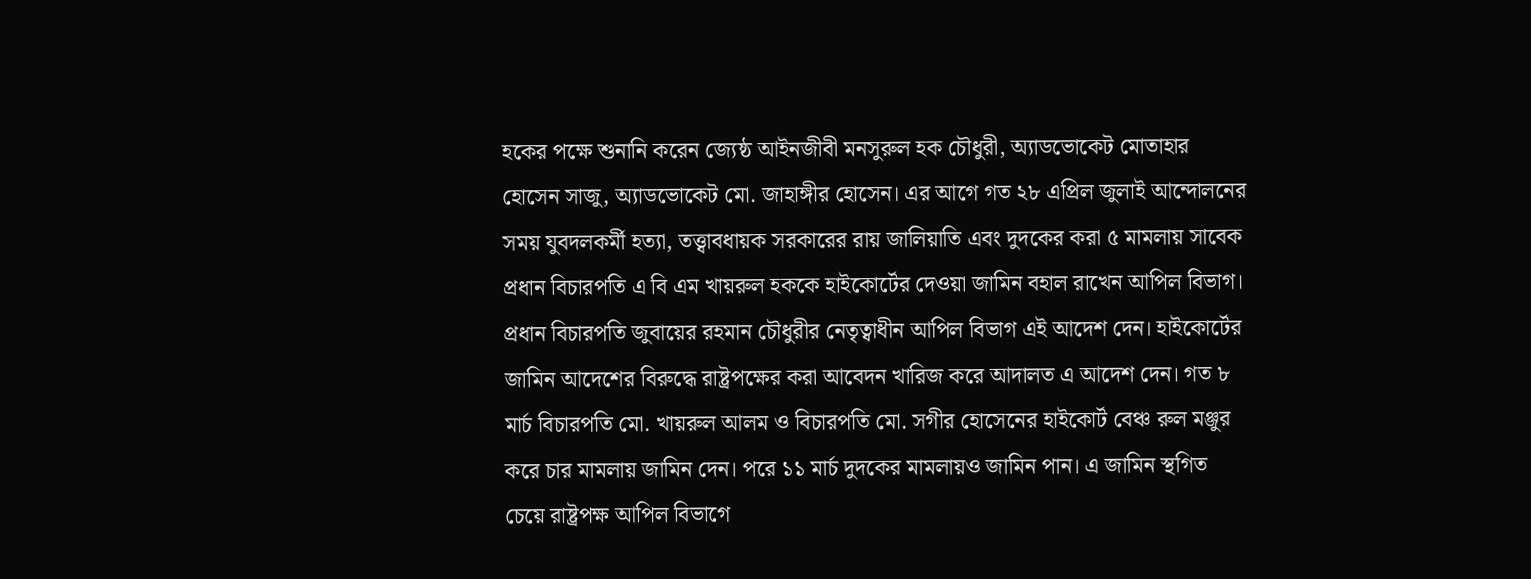হকের পক্ষে শুনানি করেন জ্যেষ্ঠ আইনজীবী মনসুরুল হক চৌধুরী, অ্যাডভোকেট মোতাহার হোসেন সাজু, অ্যাডভোকেট মো. জাহাঙ্গীর হোসেন। এর আগে গত ২৮ এপ্রিল জুলাই আন্দোলনের সময় যুবদলকর্মী হত্যা, তত্ত্বাবধায়ক সরকারের রায় জালিয়াতি এবং দুদকের করা ৫ মামলায় সাবেক প্রধান বিচারপতি এ বি এম খায়রুল হককে হাইকোর্টের দেওয়া জামিন বহাল রাখেন আপিল বিভাগ। প্রধান বিচারপতি জুবায়ের রহমান চৌধুরীর নেতৃত্বাধীন আপিল বিভাগ এই আদেশ দেন। হাইকোর্টের জামিন আদেশের বিরুদ্ধে রাষ্ট্রপক্ষের করা আবেদন খারিজ করে আদালত এ আদেশ দেন। গত ৮ মার্চ বিচারপতি মো. খায়রুল আলম ও বিচারপতি মো. সগীর হোসেনের হাইকোর্ট বেঞ্চ রুল মঞ্জুর করে চার মামলায় জামিন দেন। পরে ১১ মার্চ দুদকের মামলায়ও জামিন পান। এ জামিন স্থগিত চেয়ে রাষ্ট্রপক্ষ আপিল বিভাগে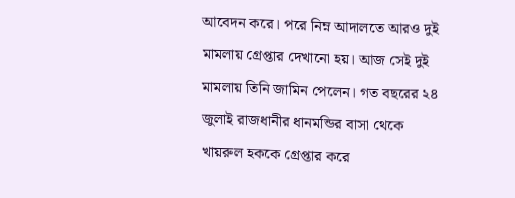আবেদন করে। পরে নিম্ন আদালতে আরও দুই মামলায় গ্রেপ্তার দেখানো হয়। আজ সেই দুই মামলায় তিনি জামিন পেলেন। গত বছরের ২৪ জুলাই রাজধানীর ধানমন্ডির বাসা থেকে খায়রুল হককে গ্রেপ্তার করে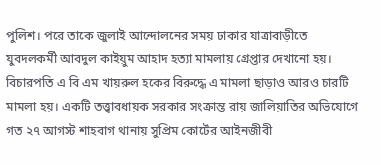পুলিশ। পরে তাকে জুলাই আন্দোলনের সময় ঢাকার যাত্রাবাড়ীতে যুবদলকর্মী আবদুল কাইয়ুম আহাদ হত্যা মামলায় গ্রেপ্তার দেখানো হয়। বিচারপতি এ বি এম খায়রুল হকের বিরুদ্ধে এ মামলা ছাড়াও আরও চারটি মামলা হয়। একটি তত্ত্বাবধায়ক সরকার সংক্রান্ত রায় জালিয়াতির অভিযোগে গত ২৭ আগস্ট শাহবাগ থানায় সুপ্রিম কোর্টের আইনজীবী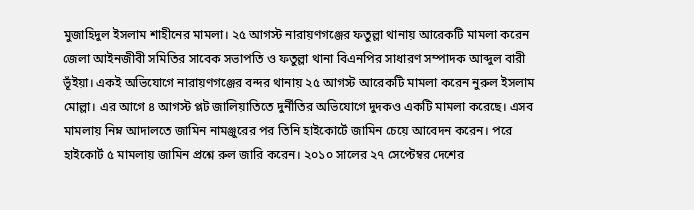মুজাহিদুল ইসলাম শাহীনের মামলা। ২৫ আগস্ট নারায়ণগঞ্জের ফতুল্লা থানায় আরেকটি মামলা করেন জেলা আইনজীবী সমিতির সাবেক সভাপতি ও ফতুল্লা থানা বিএনপির সাধারণ সম্পাদক আব্দুল বারী ভূঁইয়া। একই অভিযোগে নারায়ণগঞ্জের বন্দর থানায় ২৫ আগস্ট আরেকটি মামলা করেন নুরুল ইসলাম মোল্লা। এর আগে ৪ আগস্ট প্লট জালিয়াতিতে দুর্নীতির অভিযোগে দুদকও একটি মামলা করেছে। এসব মামলায় নিম্ন আদালতে জামিন নামঞ্জুরের পর তিনি হাইকোর্টে জামিন চেয়ে আবেদন করেন। পরে হাইকোর্ট ৫ মামলায় জামিন প্রশ্নে রুল জারি করেন। ২০১০ সালের ২৭ সেপ্টেম্বর দেশের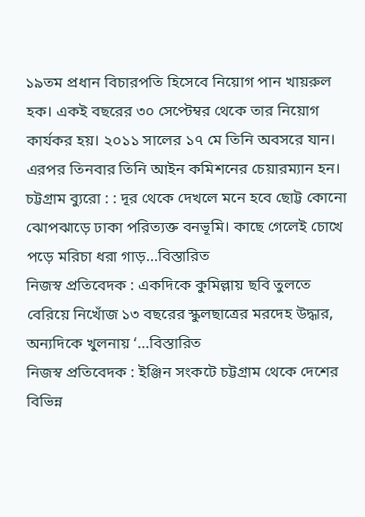১৯তম প্রধান বিচারপতি হিসেবে নিয়োগ পান খায়রুল হক। একই বছরের ৩০ সেপ্টেম্বর থেকে তার নিয়োগ কার্যকর হয়। ২০১১ সালের ১৭ মে তিনি অবসরে যান। এরপর তিনবার তিনি আইন কমিশনের চেয়ারম্যান হন।
চট্টগ্রাম ব্যুরো : : দূর থেকে দেখলে মনে হবে ছোট্ট কোনো ঝোপঝাড়ে ঢাকা পরিত্যক্ত বনভূমি। কাছে গেলেই চোখে পড়ে মরিচা ধরা গাড়...বিস্তারিত
নিজস্ব প্রতিবেদক : একদিকে কুমিল্লায় ছবি তুলতে বেরিয়ে নিখোঁজ ১৩ বছরের স্কুলছাত্রের মরদেহ উদ্ধার, অন্যদিকে খুলনায় ‘...বিস্তারিত
নিজস্ব প্রতিবেদক : ইঞ্জিন সংকটে চট্টগ্রাম থেকে দেশের বিভিন্ন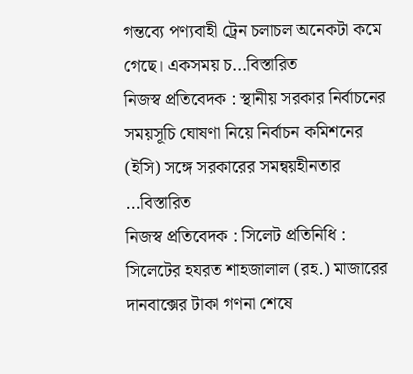গন্তব্যে পণ্যবাহী ট্রেন চলাচল অনেকটা কমে গেছে। একসময় চ...বিস্তারিত
নিজস্ব প্রতিবেদক : স্থানীয় সরকার নির্বাচনের সময়সূচি ঘোষণা নিয়ে নির্বাচন কমিশনের (ইসি) সঙ্গে সরকারের সমন্বয়হীনতার ...বিস্তারিত
নিজস্ব প্রতিবেদক : সিলেট প্রতিনিধি : সিলেটের হযরত শাহজালাল (রহ.) মাজারের দানবাক্সের টাকা গণনা শেষে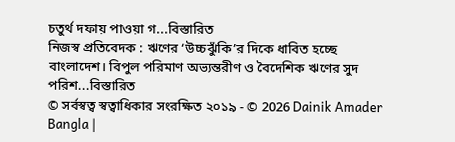চতুর্থ দফায় পাওয়া গ...বিস্তারিত
নিজস্ব প্রতিবেদক : ঋণের ‘উচ্চঝুঁকি’র দিকে ধাবিত হচ্ছে বাংলাদেশ। বিপুল পরিমাণ অভ্যন্তরীণ ও বৈদেশিক ঋণের সুদ পরিশ...বিস্তারিত
© সর্বস্বত্ব স্বত্বাধিকার সংরক্ষিত ২০১৯ - © 2026 Dainik Amader Bangla |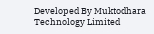Developed By Muktodhara Technology Limited